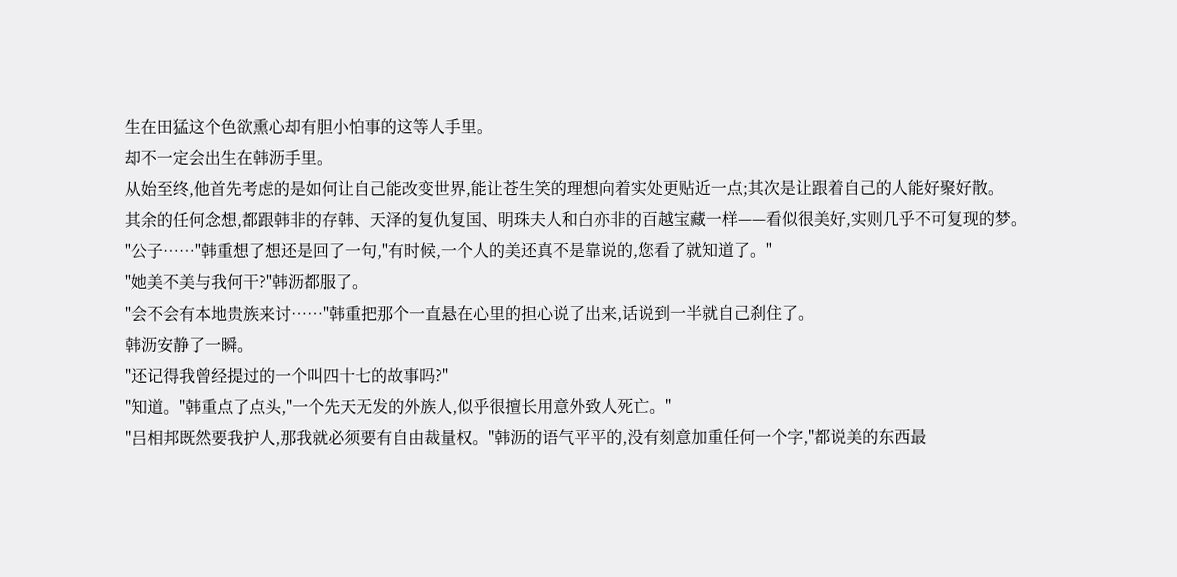生在田猛这个色欲熏心却有胆小怕事的这等人手里。
却不一定会出生在韩沥手里。
从始至终,他首先考虑的是如何让自己能改变世界,能让苍生笑的理想向着实处更贴近一点;其次是让跟着自己的人能好聚好散。
其余的任何念想,都跟韩非的存韩、天泽的复仇复国、明珠夫人和白亦非的百越宝藏一样——看似很美好,实则几乎不可复现的梦。
"公子……"韩重想了想还是回了一句,"有时候,一个人的美还真不是靠说的,您看了就知道了。"
"她美不美与我何干?"韩沥都服了。
"会不会有本地贵族来讨……"韩重把那个一直悬在心里的担心说了出来,话说到一半就自己刹住了。
韩沥安静了一瞬。
"还记得我曾经提过的一个叫四十七的故事吗?"
"知道。"韩重点了点头,"一个先天无发的外族人,似乎很擅长用意外致人死亡。"
"吕相邦既然要我护人,那我就必须要有自由裁量权。"韩沥的语气平平的,没有刻意加重任何一个字,"都说美的东西最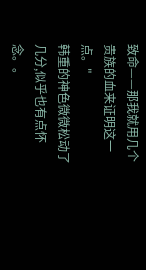致命——那我就用几个贵族的血来证明这一点。"
韩重的神色微微松动了几分,似乎也有点怀念。。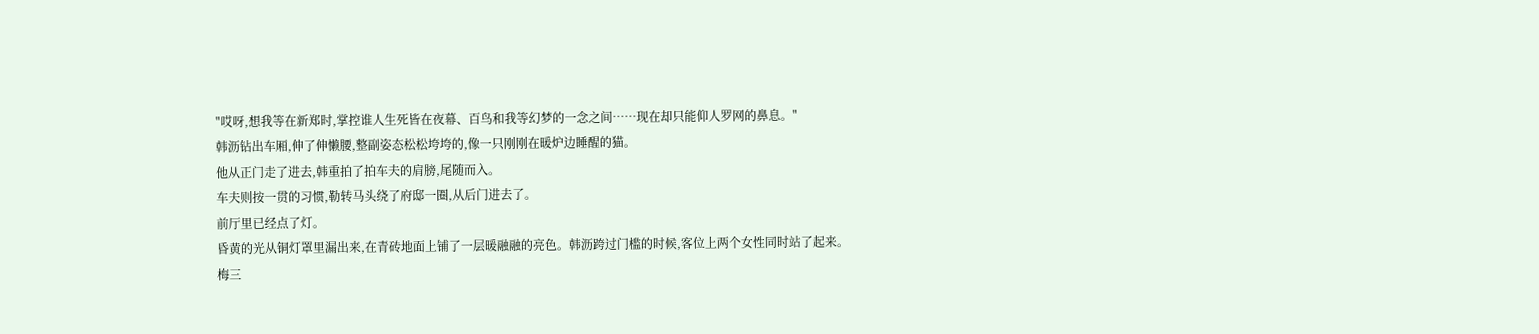"哎呀,想我等在新郑时,掌控谁人生死皆在夜幕、百鸟和我等幻梦的一念之间……现在却只能仰人罗网的鼻息。"
韩沥钻出车厢,伸了伸懒腰,整副姿态松松垮垮的,像一只刚刚在暖炉边睡醒的猫。
他从正门走了进去,韩重拍了拍车夫的肩膀,尾随而入。
车夫则按一贯的习惯,勒转马头绕了府邸一圈,从后门进去了。
前厅里已经点了灯。
昏黄的光从铜灯罩里漏出来,在青砖地面上铺了一层暖融融的亮色。韩沥跨过门槛的时候,客位上两个女性同时站了起来。
梅三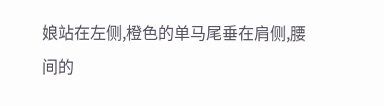娘站在左侧,橙色的单马尾垂在肩侧,腰间的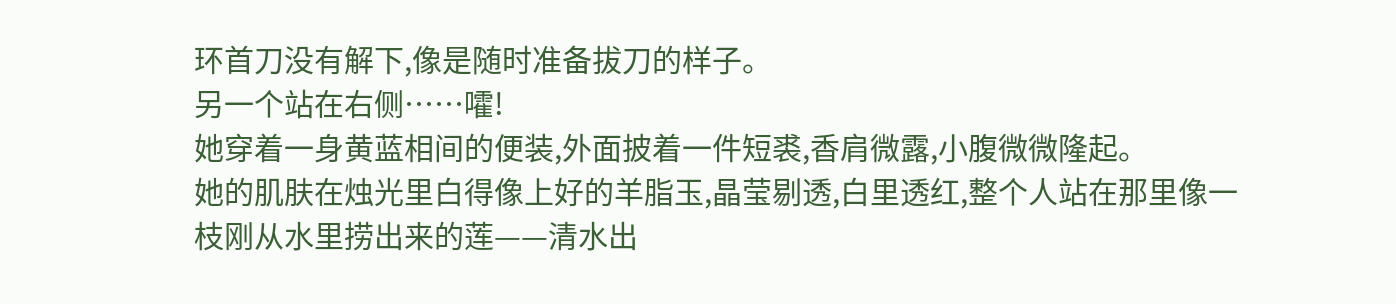环首刀没有解下,像是随时准备拔刀的样子。
另一个站在右侧……嚯!
她穿着一身黄蓝相间的便装,外面披着一件短裘,香肩微露,小腹微微隆起。
她的肌肤在烛光里白得像上好的羊脂玉,晶莹剔透,白里透红,整个人站在那里像一枝刚从水里捞出来的莲——清水出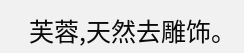芙蓉,天然去雕饰。